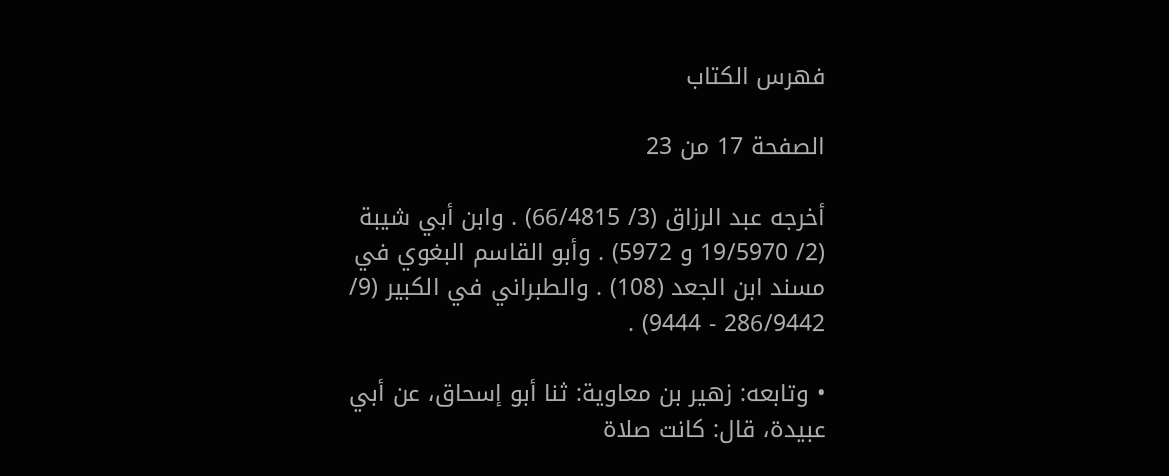فهرس الكتاب

الصفحة 17 من 23

أخرجه عبد الرزاق (3/ 66/4815) . وابن أبي شيبة (2/ 19/5970 و 5972) . وأبو القاسم البغوي في مسند ابن الجعد (108) . والطبراني في الكبير (9/ 286/9442 - 9444) .

• وتابعه: زهير بن معاوية: ثنا أبو إسحاق، عن أبي عبيدة، قال: كانت صلاة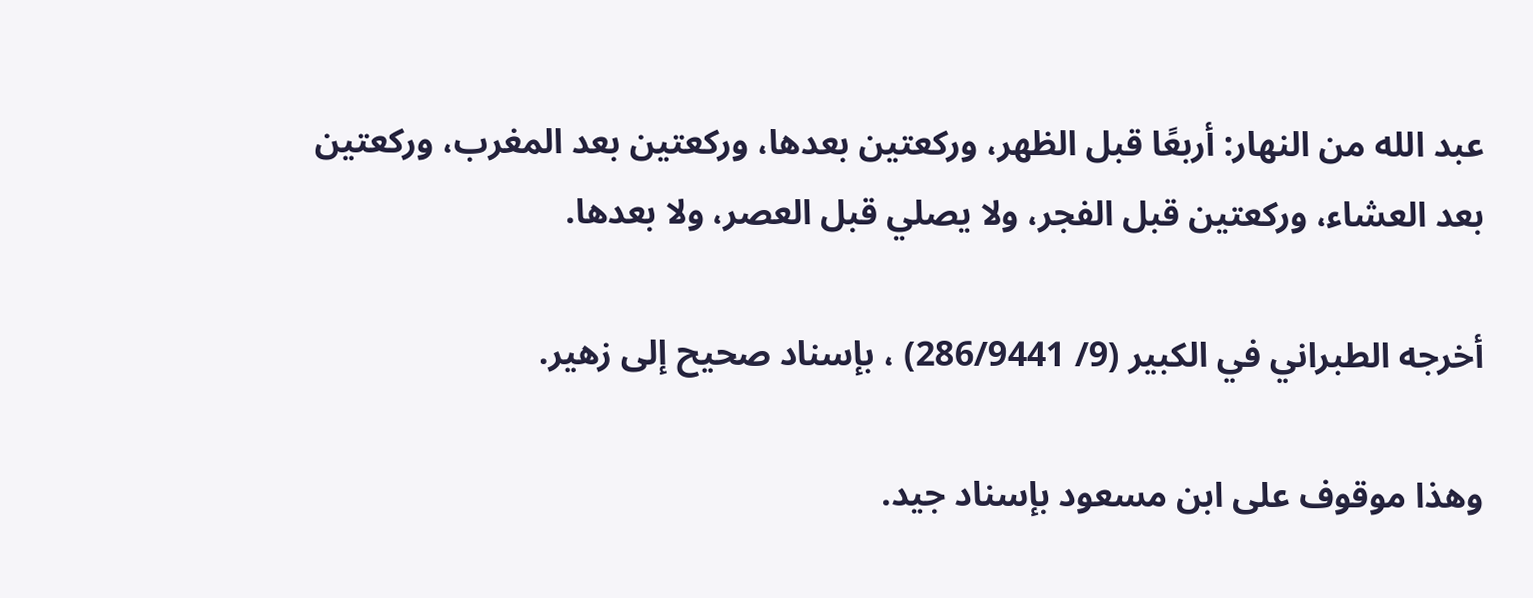عبد الله من النهار: أربعًا قبل الظهر، وركعتين بعدها، وركعتين بعد المغرب، وركعتين بعد العشاء، وركعتين قبل الفجر، ولا يصلي قبل العصر، ولا بعدها.

أخرجه الطبراني في الكبير (9/ 286/9441) ، بإسناد صحيح إلى زهير.

وهذا موقوف على ابن مسعود بإسناد جيد.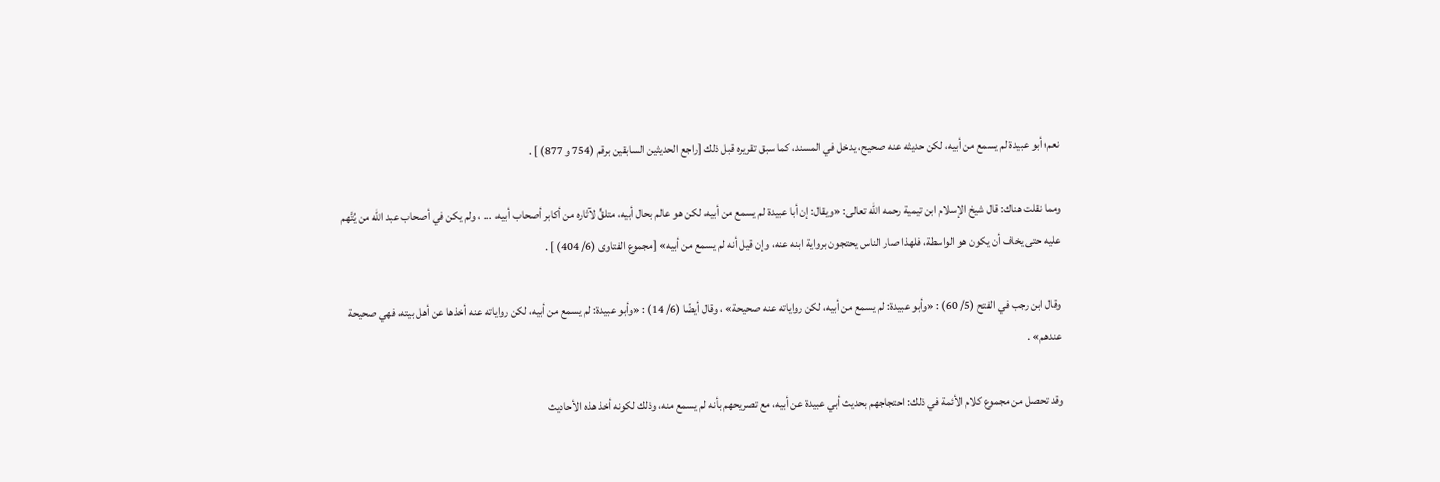نعم؛ أبو عبيدة لم يسمع من أبيه، لكن حديثه عنه صحيح، يدخل في المسند، كما سبق تقريره قبل ذلك [راجع الحديثين السابقين برقم (754 و 877) ] .

ومما نقلت هناك: قال شيخ الإسلام ابن تيمية رحمه الله تعالى: «ويقال: إن أبا عبيدة لم يسمع من أبيه، لكن هو عالم بحال أبيه، متلقٍّ لآثاره من أكابر أصحاب أبيه، ... ، ولم يكن في أصحاب عبد الله من يُتَّهم عليه حتى يخاف أن يكون هو الواسطة، فلهذا صار الناس يحتجون برواية ابنه عنه، وإن قيل أنه لم يسمع من أبيه» [مجموع الفتاوى (6/ 404) ] .

وقال ابن رجب في الفتح (5/ 60) : «وأبو عبيدة: لم يسمع من أبيه، لكن رواياته عنه صحيحة» ، وقال أيضًا (6/ 14) : «وأبو عبيدة: لم يسمع من أبيه، لكن رواياته عنه أخذها عن أهل بيته، فهي صحيحة عندهم» .

وقد تحصل من مجموع كلام الأئمة في ذلك: احتجاجهم بحديث أبي عبيدة عن أبيه، مع تصريحهم بأنه لم يسمع منه، وذلك لكونه أخذ هذه الأحاديث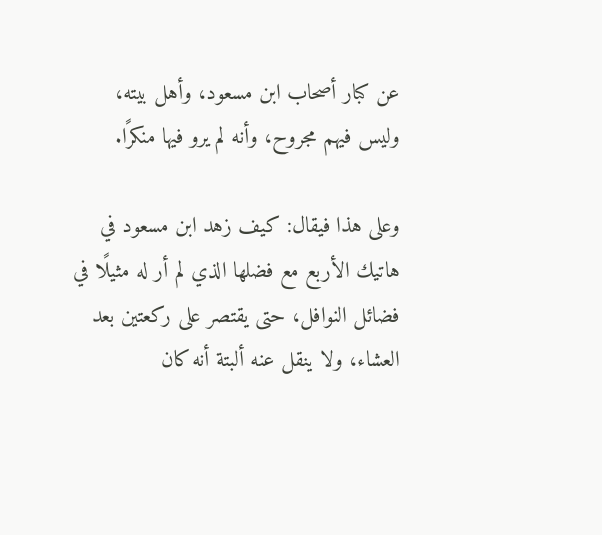عن كبار أصحاب ابن مسعود، وأهل بيته، وليس فيهم مجروح، وأنه لم يرو فيها منكرًا.

وعلى هذا فيقال: كيف زهد ابن مسعود في هاتيك الأربع مع فضلها الذي لم أر له مثيلًا في فضائل النوافل، حتى يقتصر على ركعتين بعد العشاء، ولا ينقل عنه ألبتة أنه كان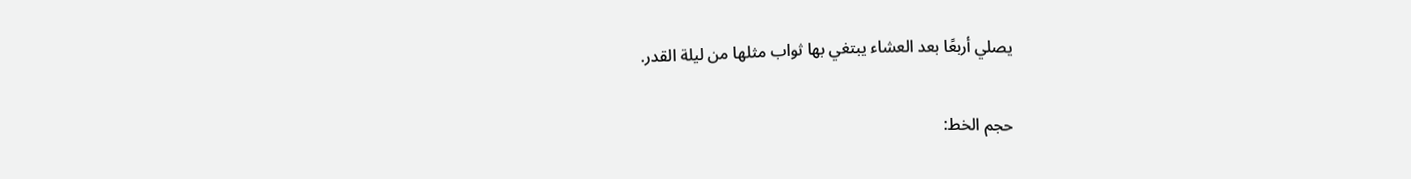يصلي أربعًا بعد العشاء يبتغي بها ثواب مثلها من ليلة القدر.

حجم الخط: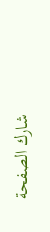شارك الصفحة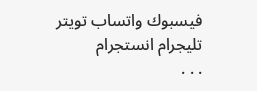فيسبوك واتساب تويتر تليجرام انستجرام
. . .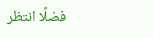فضلًا انتظر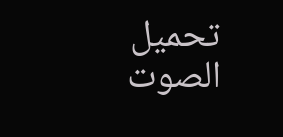تحميل الصوت